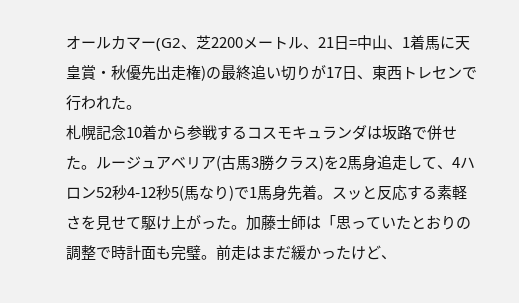オールカマー(G2、芝2200メートル、21日=中山、1着馬に天皇賞・秋優先出走権)の最終追い切りが17日、東西トレセンで行われた。
札幌記念10着から参戦するコスモキュランダは坂路で併せた。ルージュアベリア(古馬3勝クラス)を2馬身追走して、4ハロン52秒4-12秒5(馬なり)で1馬身先着。スッと反応する素軽さを見せて駆け上がった。加藤士師は「思っていたとおりの調整で時計面も完璧。前走はまだ緩かったけど、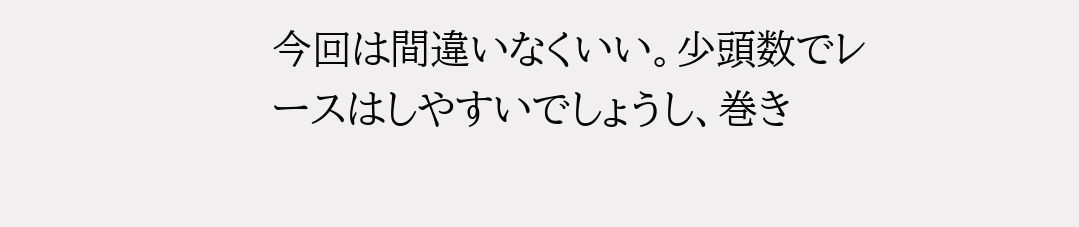今回は間違いなくいい。少頭数でレースはしやすいでしょうし、巻き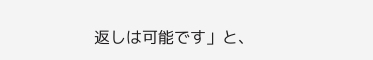返しは可能です」と、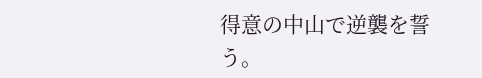得意の中山で逆襲を誓う。